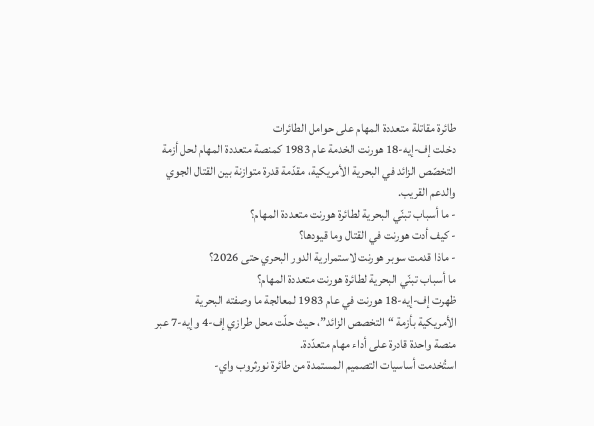طائرة مقاتلة متعددة المهام على حوامل الطائرات
دخلت إف-إيه-18 هورنت الخدمة عام 1983 كمنصة متعددة المهام لحل أزمة التخصّص الزائد في البحرية الأمريكية، مقدّمة قدرة متوازنة بين القتال الجوي والدعم القريب.
- ما أسباب تبنّي البحرية لطائرة هورنت متعددة المهام؟
- كيف أدت هورنت في القتال وما قيودها؟
- ماذا قدمت سوبر هورنت لاستمرارية الدور البحري حتى 2026؟
ما أسباب تبنّي البحرية لطائرة هورنت متعددة المهام؟
ظهرت إف-إيه-18 هورنت في عام 1983 لمعالجة ما وصفته البحرية الأمريكية بأزمة “التخصص الزائد”، حيث حلّت محل طرازي إف-4 وإيه-7 عبر منصة واحدة قادرة على أداء مهام متعدّدة.
استُخدمت أساسيات التصميم المستمدة من طائرة نورثروب واي-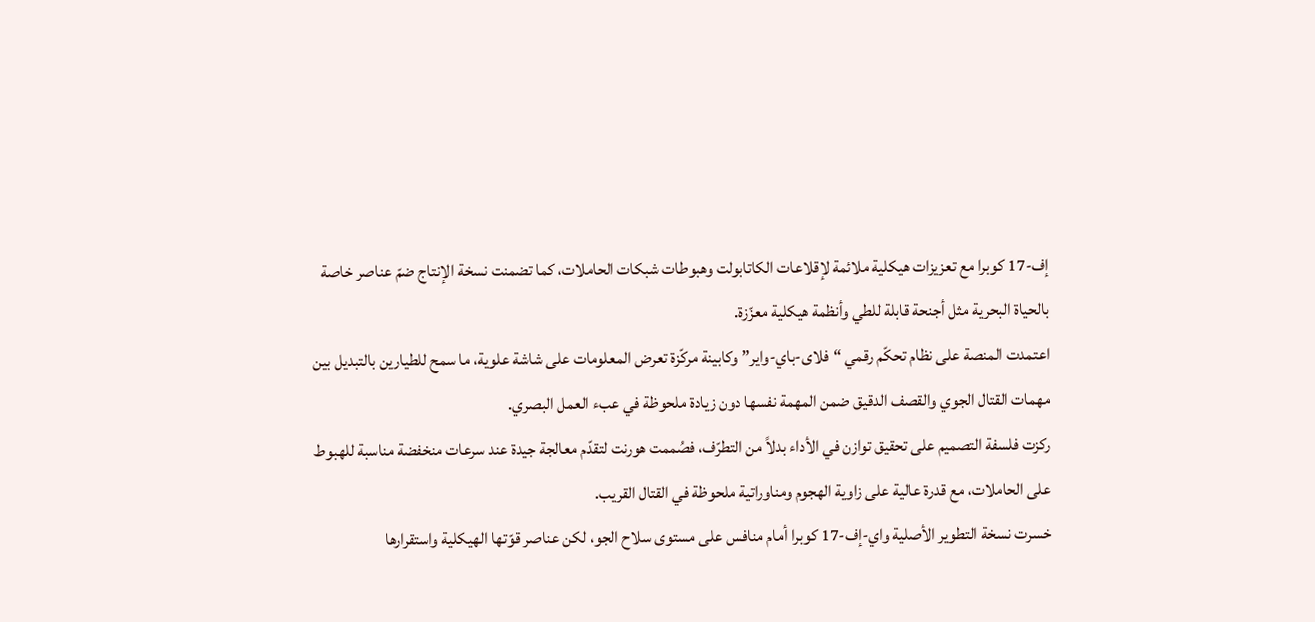إف-17 كوبرا مع تعزيزات هيكلية ملائمة لإقلاعات الكاتابولت وهبوطات شبكات الحاملات، كما تضمنت نسخة الإنتاج ضمّ عناصر خاصة بالحياة البحرية مثل أجنحة قابلة للطي وأنظمة هيكلية معزّزة.
اعتمدت المنصة على نظام تحكّم رقمي “فلای-باي-واير” وكابينة مركّزة تعرض المعلومات على شاشة علوية، ما سمح للطيارين بالتبديل بين مهمات القتال الجوي والقصف الدقيق ضمن المهمة نفسها دون زيادة ملحوظة في عبء العمل البصري.
ركزت فلسفة التصميم على تحقيق توازن في الأداء بدلاً من التطرّف، فصُممت هورنت لتقدّم معالجة جيدة عند سرعات منخفضة مناسبة للهبوط على الحاملات، مع قدرة عالية على زاوية الهجوم ومناوراتية ملحوظة في القتال القريب.
خسرت نسخة التطوير الأصلية واي-إف-17 كوبرا أمام منافس على مستوى سلاح الجو، لكن عناصر قوّتها الهيكلية واستقرارها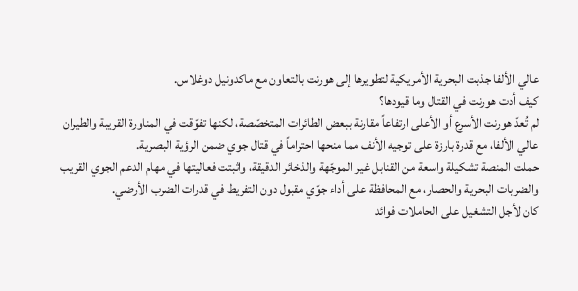عالي الألفا جذبت البحرية الأمريكية لتطويرها إلى هورنت بالتعاون مع ماكدونيل دوغلاس.
كيف أدت هورنت في القتال وما قيودها؟
لم تُعدّ هورنت الأسرع أو الأعلى ارتفاعاً مقارنة ببعض الطائرات المتخصّصة، لكنها تفوّقت في المناورة القريبة والطيران عالي الألفا، مع قدرة بارزة على توجيه الأنف مما منحها احتراماً في قتال جوي ضمن الرؤية البصرية.
حملت المنصة تشكيلة واسعة من القنابل غير الموجّهة والذخائر الدقيقة، واثبتت فعاليتها في مهام الدعم الجوي القريب والضربات البحرية والحصار، مع المحافظة على أداء جوّي مقبول دون التفريط في قدرات الضرب الأرضي.
كان لأجل التشغيل على الحاملات فوائد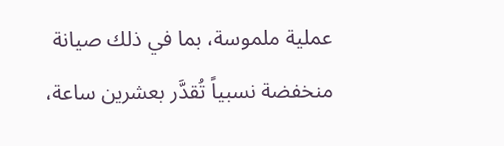عملية ملموسة، بما في ذلك صيانة منخفضة نسبياً تُقدَّر بعشرين ساعة،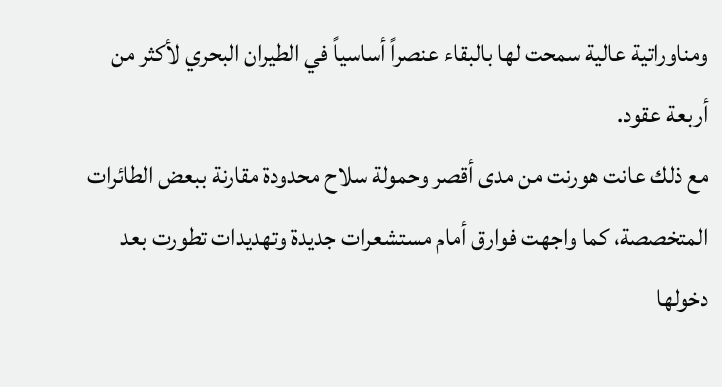ومناوراتية عالية سمحت لها بالبقاء عنصراً أساسياً في الطيران البحري لأكثر من أربعة عقود.
مع ذلك عانت هورنت من مدى أقصر وحمولة سلاح محدودة مقارنة ببعض الطائرات المتخصصة، كما واجهت فوارق أمام مستشعرات جديدة وتهديدات تطورت بعد دخولها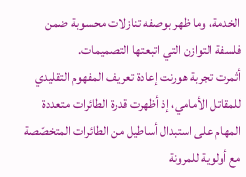الخدمة، وما ظهر بوصفه تنازلات محسوبة ضمن فلسفة التوازن التي اتبعتها التصميمات.
أثمرت تجربة هورنت إعادة تعريف المفهوم التقليدي للمقاتل الأمامي، إذ أظهرت قدرة الطائرات متعددة المهام على استبدال أساطيل من الطائرات المتخصّصة مع أولوية للمرونة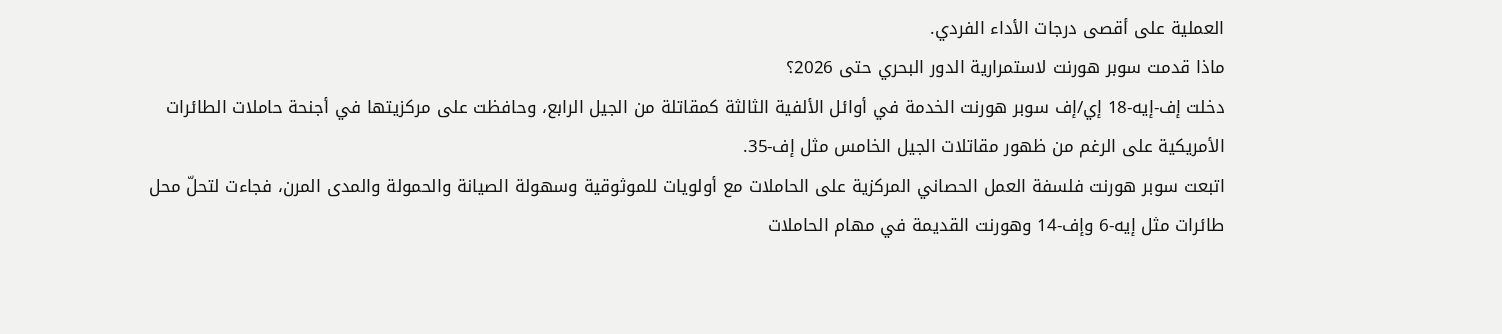العملية على أقصى درجات الأداء الفردي.
ماذا قدمت سوبر هورنت لاستمرارية الدور البحري حتى 2026؟
دخلت إف-إيه-18 إي/إف سوبر هورنت الخدمة في أوائل الألفية الثالثة كمقاتلة من الجيل الرابع، وحافظت على مركزيتها في أجنحة حاملات الطائرات الأمريكية على الرغم من ظهور مقاتلات الجيل الخامس مثل إف-35.
اتبعت سوبر هورنت فلسفة العمل الحصاني المركزية على الحاملات مع أولويات للموثوقية وسهولة الصيانة والحمولة والمدى المرن، فجاءت لتحلّ محل طائرات مثل إيه-6 وإف-14 وهورنت القديمة في مهام الحاملات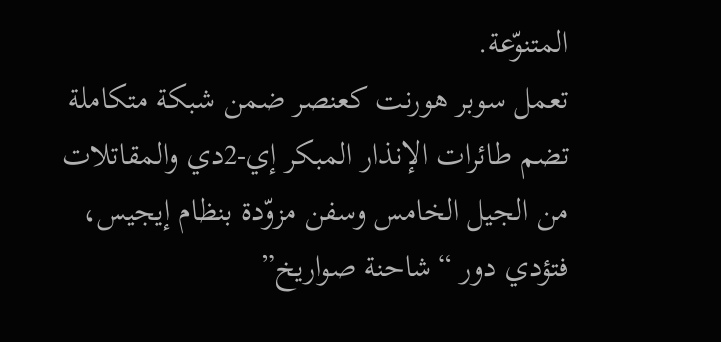المتنوّعة.
تعمل سوبر هورنت كعنصر ضمن شبكة متكاملة تضم طائرات الإنذار المبكر إي-2دي والمقاتلات من الجيل الخامس وسفن مزوّدة بنظام إيجيس، فتؤدي دور “شاحنة صواريخ”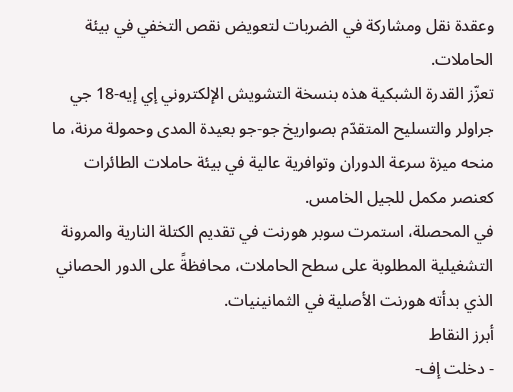وعقدة نقل ومشاركة في الضربات لتعويض نقص التخفي في بيئة الحاملات.
تعزّز القدرة الشبكية هذه بنسخة التشويش الإلكتروني إي إيه-18 جي جراولر والتسليح المتقدّم بصواريخ جو-جو بعيدة المدى وحمولة مرنة، ما منحه ميزة سرعة الدوران وتوافرية عالية في بيئة حاملات الطائرات كعنصر مكمل للجيل الخامس.
في المحصلة، استمرت سوبر هورنت في تقديم الكتلة النارية والمرونة التشغيلية المطلوبة على سطح الحاملات، محافظةً على الدور الحصاني الذي بدأته هورنت الأصلية في الثمانينيات.
أبرز النقاط
- دخلت إف-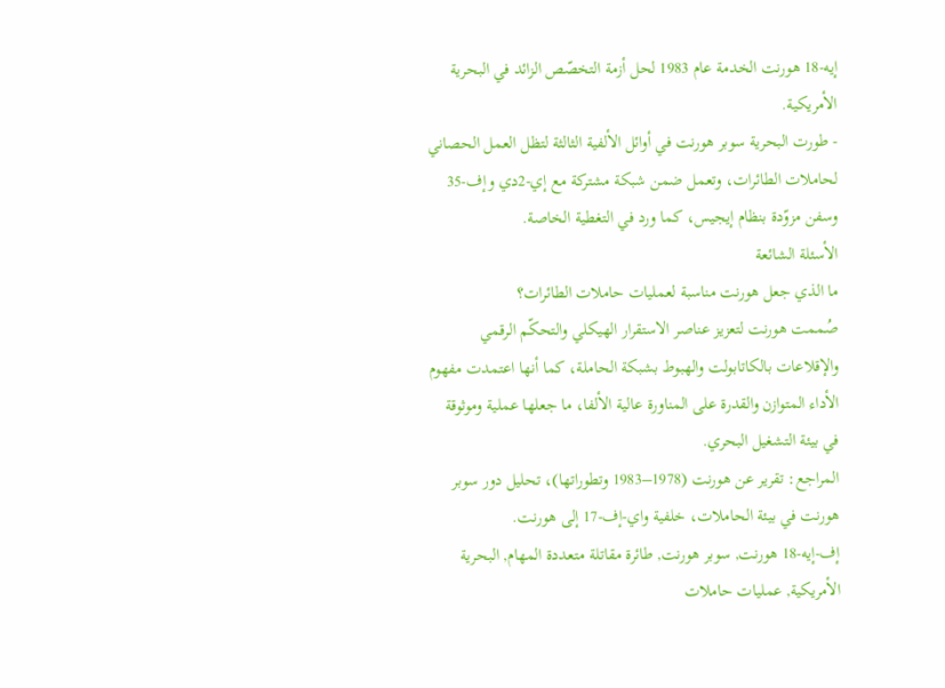إيه-18 هورنت الخدمة عام 1983 لحل أزمة التخصّص الزائد في البحرية الأمريكية.
- طورت البحرية سوبر هورنت في أوائل الألفية الثالثة لتظل العمل الحصاني لحاملات الطائرات، وتعمل ضمن شبكة مشتركة مع إي-2دي وإف-35 وسفن مزوّدة بنظام إيجيس، كما ورد في التغطية الخاصة.
الأسئلة الشائعة
ما الذي جعل هورنت مناسبة لعمليات حاملات الطائرات؟
صُممت هورنت لتعزيز عناصر الاستقرار الهيكلي والتحكّم الرقمي والإقلاعات بالكاتابولت والهبوط بشبكة الحاملة، كما أنها اعتمدت مفهوم الأداء المتوازن والقدرة على المناورة عالية الألفا، ما جعلها عملية وموثوقة في بيئة التشغيل البحري.
المراجع: تقرير عن هورنت (1978–1983 وتطوراتها)، تحليل دور سوبر هورنت في بيئة الحاملات، خلفية واي-إف-17 إلى هورنت.
إف-إيه-18 هورنت, سوبر هورنت, طائرة مقاتلة متعددة المهام, البحرية الأمريكية, عمليات حاملات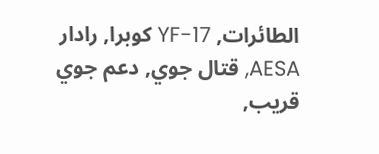الطائرات, YF-17 كوبرا, رادار AESA, قتال جوي, دعم جوي قريب,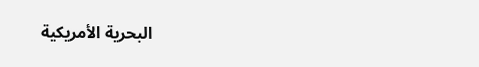البحرية الأمريكية